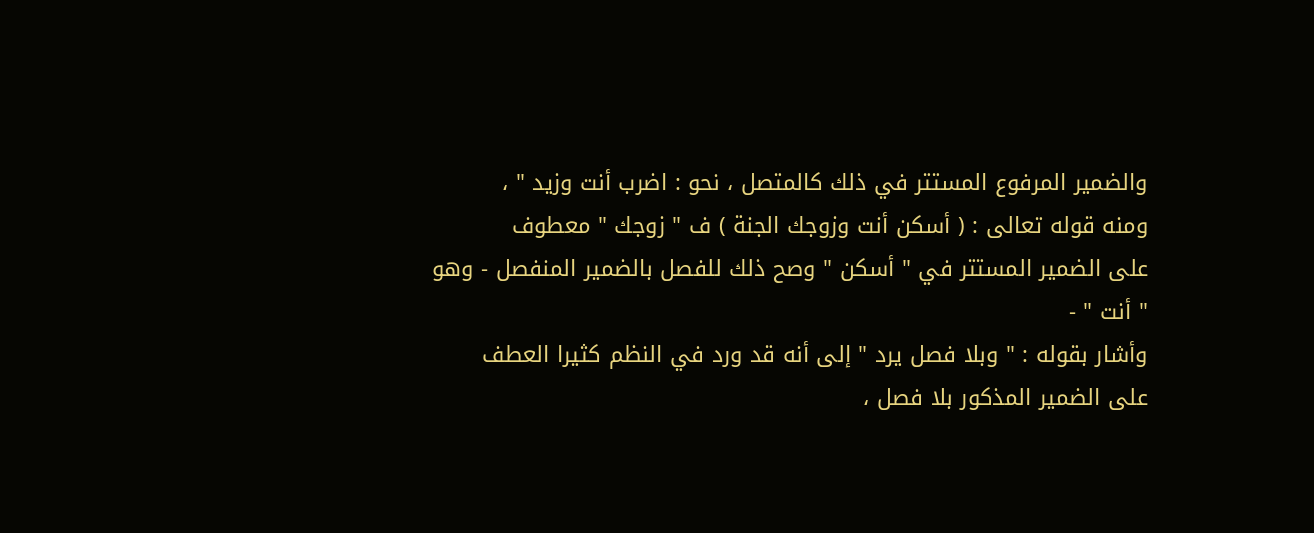والضمير المرفوع المستتر في ذلك كالمتصل ، نحو : اضرب أنت وزيد " ،
ومنه قوله تعالى : ( أسكن أنت وزوجك الجنة ) ف " زوجك " معطوف
على الضمير المستتر في " أسكن " وصح ذلك للفصل بالضمير المنفصل - وهو
" أنت " -
وأشار بقوله : " وبلا فصل يرد " إلى أنه قد ورد في النظم كثيرا العطف
على الضمير المذكور بلا فصل ،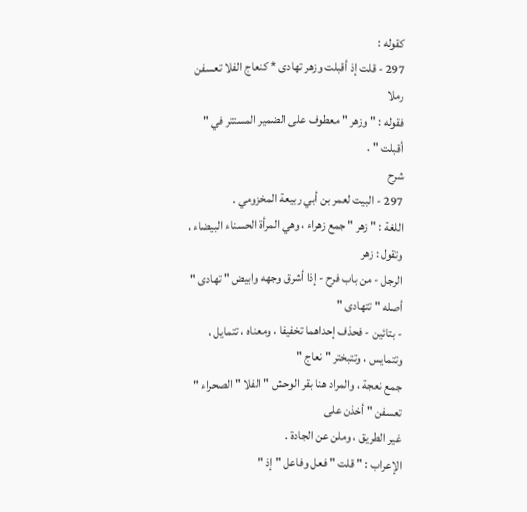كقوله :
297 - قلت إذ أقبلت وزهر تهادى * كنعاج الفلا تعسفن رملا
فقوله : " وزهر " معطوف على الضمير المستتر في " أقبلت " .
شرح
297 - البيت لعمر بن أبي ربيعة المخزومي .
اللغة : " زهر " جمع زهراء ، وهي المرأة الحسناء البيضاء ، وتقول : زهر
الرجل - من باب فرح - إذا أشرق وجهه وابيض " تهادى " أصله " تتهادى "
- بتائين - فحذف إحداهما تخفيفا ، ومعناه ، تتمايل ، وتتمايس ، وتتبختر " نعاج "
جمع نعجة ، والمراد هنا بقر الوحش " الفلا " الصحراء " تعسفن " أخذن على
غير الطريق ، وملن عن الجادة .
الإعراب : " قلت " فعل وفاعل " إذ "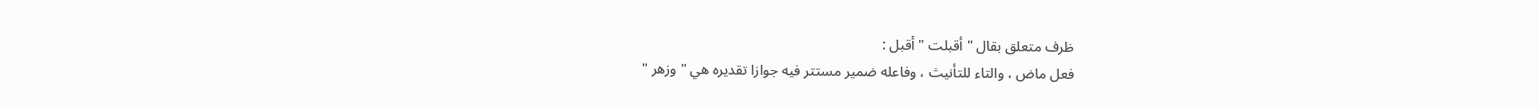ظرف متعلق بقال " أقبلت " أقبل :
فعل ماض ، والتاء للتأنيث ، وفاعله ضمير مستتر فيه جوازا تقديره هي " وزهر "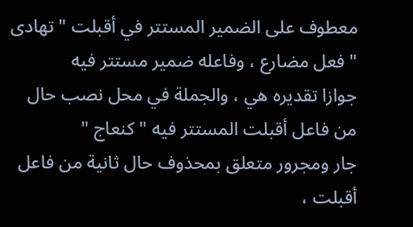معطوف على الضمير المستتر في أقبلت " تهادى " فعل مضارع ، وفاعله ضمير مستتر فيه
جوازا تقديره هي ، والجملة في محل نصب حال من فاعل أقبلت المستتر فيه " كنعاج "
جار ومجرور متعلق بمحذوف حال ثانية من فاعل أقبلت ،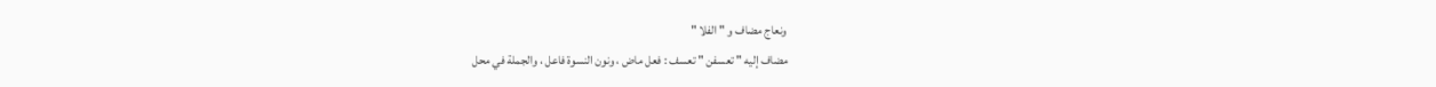ونعاج مضاف و " الفلا "
مضاف إليه " تعسفن " تعسف : فعل ماض ، ونون النسوة فاعل ، والجملة في محل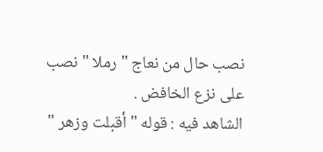نصب حال من نعاج " رملا " نصب على نزع الخافض .
الشاهد فيه : قوله " أقبلت وزهر "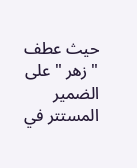حيث عطف " زهر " على الضمير المستتر في